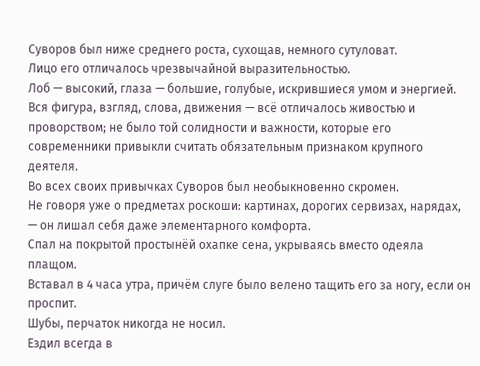Суворов был ниже среднего роста, сухощав, немного сутуловат.
Лицо его отличалось чрезвычайной выразительностью.
Лоб — высокий, глаза — большие, голубые, искрившиеся умом и энергией.
Вся фигура, взгляд, слова, движения — всё отличалось живостью и проворством; не было той солидности и важности, которые его современники привыкли считать обязательным признаком крупного деятеля.
Во всех своих привычках Суворов был необыкновенно скромен.
Не говоря уже о предметах роскоши: картинах, дорогих сервизах, нарядах, — он лишал себя даже элементарного комфорта.
Спал на покрытой простынёй охапке сена, укрываясь вместо одеяла плащом.
Вставал в 4 часа утра, причём слуге было велено тащить его за ногу, если он проспит.
Шубы, перчаток никогда не носил.
Ездил всегда в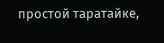простой таратайке,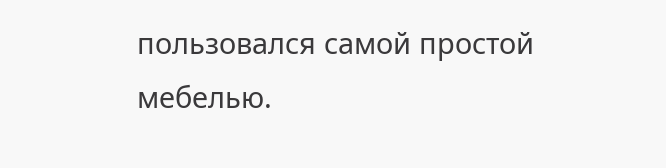пользовался самой простой мебелью.